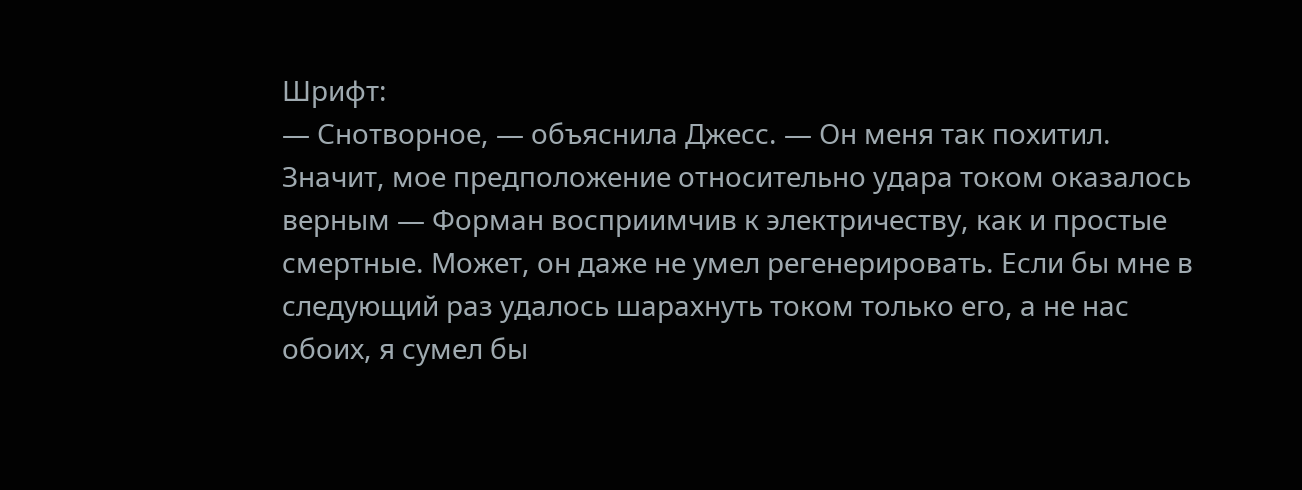Шрифт:
— Снотворное, — объяснила Джесс. — Он меня так похитил.
Значит, мое предположение относительно удара током оказалось верным — Форман восприимчив к электричеству, как и простые смертные. Может, он даже не умел регенерировать. Если бы мне в следующий раз удалось шарахнуть током только его, а не нас обоих, я сумел бы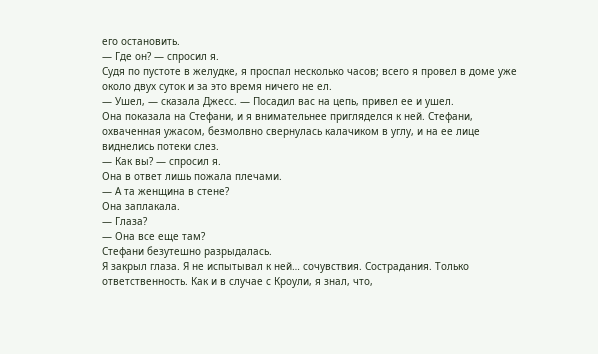его остановить.
— Где он? — спросил я.
Судя по пустоте в желудке, я проспал несколько часов; всего я провел в доме уже около двух суток и за это время ничего не ел.
— Ушел, — сказала Джесс. — Посадил вас на цепь, привел ее и ушел.
Она показала на Стефани, и я внимательнее пригляделся к ней. Стефани, охваченная ужасом, безмолвно свернулась калачиком в углу, и на ее лице виднелись потеки слез.
— Как вы? — спросил я.
Она в ответ лишь пожала плечами.
— А та женщина в стене?
Она заплакала.
— Глаза?
— Она все еще там?
Стефани безутешно разрыдалась.
Я закрыл глаза. Я не испытывал к ней… сочувствия. Сострадания. Только ответственность. Как и в случае с Кроули, я знал, что,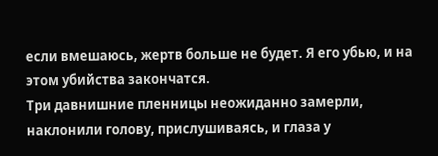если вмешаюсь, жертв больше не будет. Я его убью, и на этом убийства закончатся.
Три давнишние пленницы неожиданно замерли, наклонили голову, прислушиваясь, и глаза у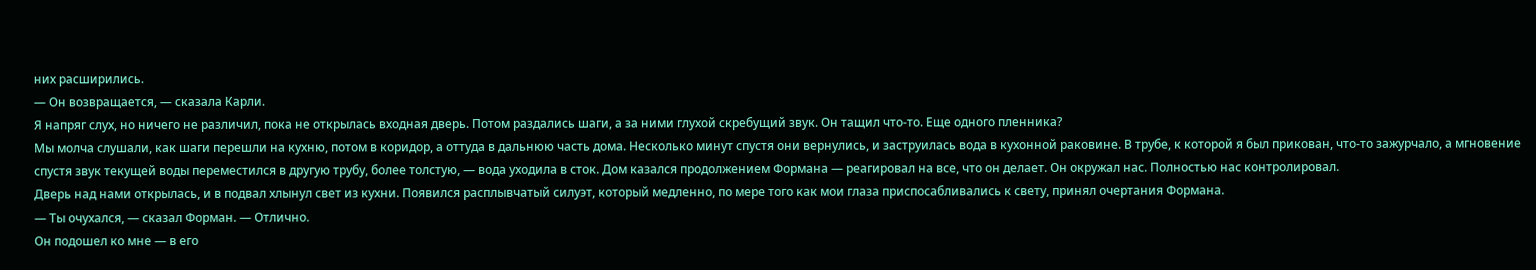них расширились.
— Он возвращается, — сказала Карли.
Я напряг слух, но ничего не различил, пока не открылась входная дверь. Потом раздались шаги, а за ними глухой скребущий звук. Он тащил что-то. Еще одного пленника?
Мы молча слушали, как шаги перешли на кухню, потом в коридор, а оттуда в дальнюю часть дома. Несколько минут спустя они вернулись, и заструилась вода в кухонной раковине. В трубе, к которой я был прикован, что-то зажурчало, а мгновение спустя звук текущей воды переместился в другую трубу, более толстую, — вода уходила в сток. Дом казался продолжением Формана — реагировал на все, что он делает. Он окружал нас. Полностью нас контролировал.
Дверь над нами открылась, и в подвал хлынул свет из кухни. Появился расплывчатый силуэт, который медленно, по мере того как мои глаза приспосабливались к свету, принял очертания Формана.
— Ты очухался, — сказал Форман. — Отлично.
Он подошел ко мне — в его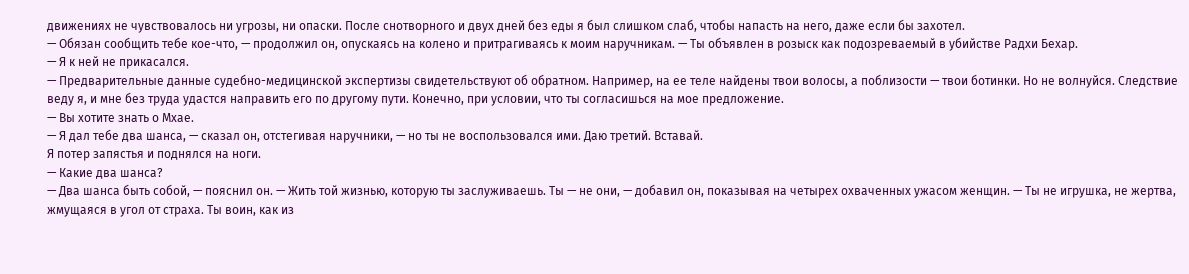движениях не чувствовалось ни угрозы, ни опаски. После снотворного и двух дней без еды я был слишком слаб, чтобы напасть на него, даже если бы захотел.
— Обязан сообщить тебе кое-что, — продолжил он, опускаясь на колено и притрагиваясь к моим наручникам. — Ты объявлен в розыск как подозреваемый в убийстве Радхи Бехар.
— Я к ней не прикасался.
— Предварительные данные судебно-медицинской экспертизы свидетельствуют об обратном. Например, на ее теле найдены твои волосы, а поблизости — твои ботинки. Но не волнуйся. Следствие веду я, и мне без труда удастся направить его по другому пути. Конечно, при условии, что ты согласишься на мое предложение.
— Вы хотите знать о Мхае.
— Я дал тебе два шанса, — сказал он, отстегивая наручники, — но ты не воспользовался ими. Даю третий. Вставай.
Я потер запястья и поднялся на ноги.
— Какие два шанса?
— Два шанса быть собой, — пояснил он. — Жить той жизнью, которую ты заслуживаешь. Ты — не они, — добавил он, показывая на четырех охваченных ужасом женщин. — Ты не игрушка, не жертва, жмущаяся в угол от страха. Ты воин, как из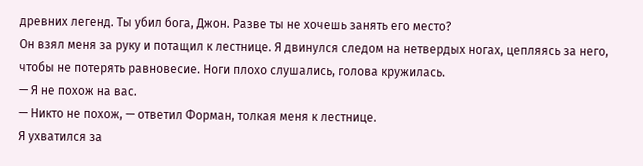древних легенд. Ты убил бога, Джон. Разве ты не хочешь занять его место?
Он взял меня за руку и потащил к лестнице. Я двинулся следом на нетвердых ногах, цепляясь за него, чтобы не потерять равновесие. Ноги плохо слушались, голова кружилась.
— Я не похож на вас.
— Никто не похож, — ответил Форман, толкая меня к лестнице.
Я ухватился за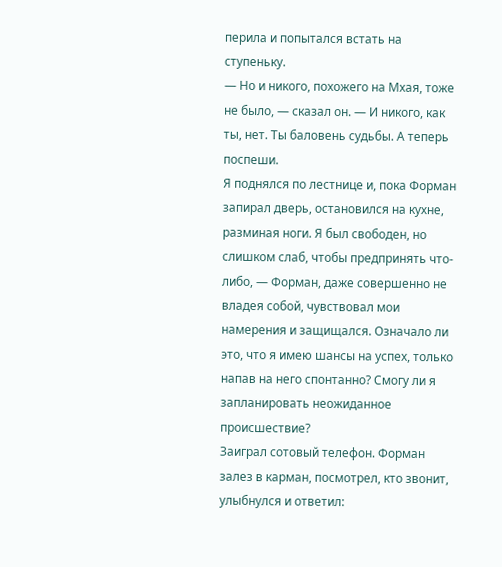перила и попытался встать на ступеньку.
— Но и никого, похожего на Мхая, тоже не было, — сказал он. — И никого, как ты, нет. Ты баловень судьбы. А теперь поспеши.
Я поднялся по лестнице и, пока Форман запирал дверь, остановился на кухне, разминая ноги. Я был свободен, но слишком слаб, чтобы предпринять что-либо, — Форман, даже совершенно не владея собой, чувствовал мои намерения и защищался. Означало ли это, что я имею шансы на успех, только напав на него спонтанно? Смогу ли я запланировать неожиданное происшествие?
Заиграл сотовый телефон. Форман залез в карман, посмотрел, кто звонит, улыбнулся и ответил: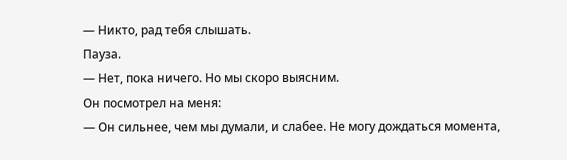— Никто, рад тебя слышать.
Пауза.
— Нет, пока ничего. Но мы скоро выясним.
Он посмотрел на меня:
— Он сильнее, чем мы думали, и слабее. Не могу дождаться момента,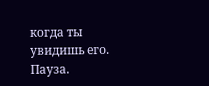когда ты увидишь его.
Пауза.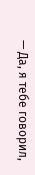— Да, я тебе говорил,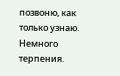позвоню, как только узнаю. Немного терпения.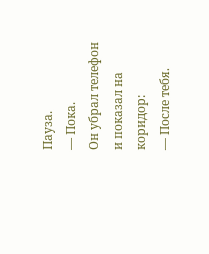Пауза.
— Пока.
Он убрал телефон и показал на коридор:
— После тебя.